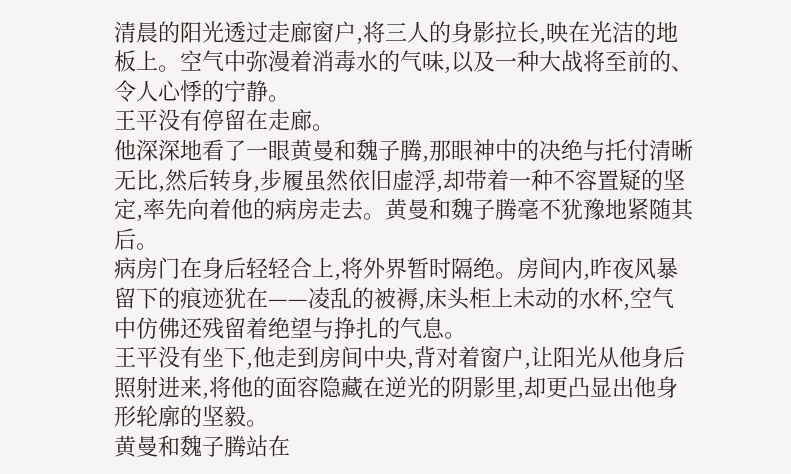清晨的阳光透过走廊窗户,将三人的身影拉长,映在光洁的地板上。空气中弥漫着消毒水的气味,以及一种大战将至前的、令人心悸的宁静。
王平没有停留在走廊。
他深深地看了一眼黄曼和魏子腾,那眼神中的决绝与托付清晰无比,然后转身,步履虽然依旧虚浮,却带着一种不容置疑的坚定,率先向着他的病房走去。黄曼和魏子腾毫不犹豫地紧随其后。
病房门在身后轻轻合上,将外界暂时隔绝。房间内,昨夜风暴留下的痕迹犹在——凌乱的被褥,床头柜上未动的水杯,空气中仿佛还残留着绝望与挣扎的气息。
王平没有坐下,他走到房间中央,背对着窗户,让阳光从他身后照射进来,将他的面容隐藏在逆光的阴影里,却更凸显出他身形轮廓的坚毅。
黄曼和魏子腾站在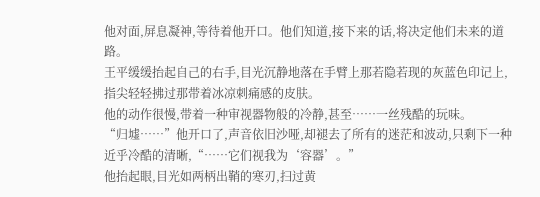他对面,屏息凝神,等待着他开口。他们知道,接下来的话,将决定他们未来的道路。
王平缓缓抬起自己的右手,目光沉静地落在手臂上那若隐若现的灰蓝色印记上,指尖轻轻拂过那带着冰凉刺痛感的皮肤。
他的动作很慢,带着一种审视器物般的冷静,甚至……一丝残酷的玩味。
“归墟……”他开口了,声音依旧沙哑,却褪去了所有的迷茫和波动,只剩下一种近乎冷酷的清晰,“……它们视我为‘容器’。”
他抬起眼,目光如两柄出鞘的寒刃,扫过黄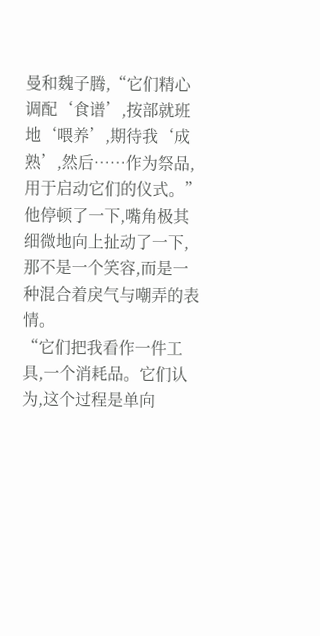曼和魏子腾,“它们精心调配‘食谱’,按部就班地‘喂养’,期待我‘成熟’,然后……作为祭品,用于启动它们的仪式。”
他停顿了一下,嘴角极其细微地向上扯动了一下,那不是一个笑容,而是一种混合着戾气与嘲弄的表情。
“它们把我看作一件工具,一个消耗品。它们认为,这个过程是单向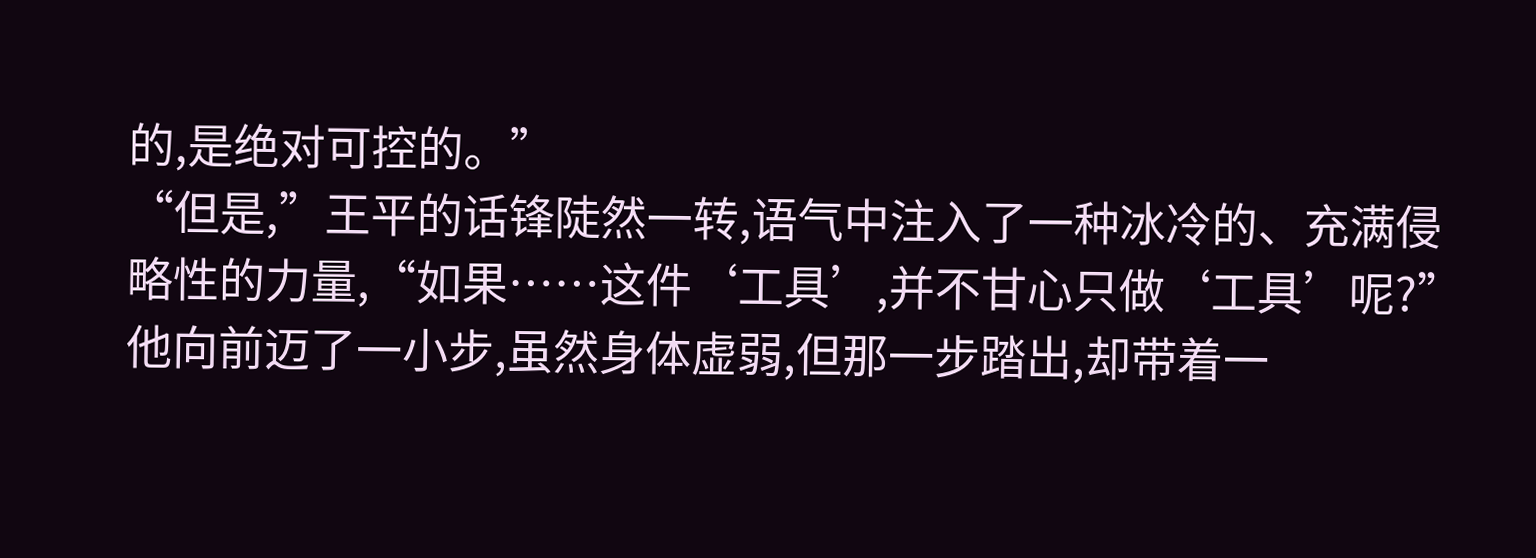的,是绝对可控的。”
“但是,”王平的话锋陡然一转,语气中注入了一种冰冷的、充满侵略性的力量,“如果……这件‘工具’,并不甘心只做‘工具’呢?”
他向前迈了一小步,虽然身体虚弱,但那一步踏出,却带着一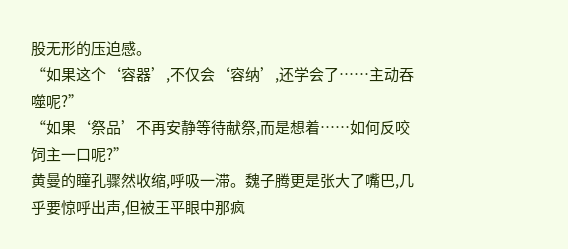股无形的压迫感。
“如果这个‘容器’,不仅会‘容纳’,还学会了……主动吞噬呢?”
“如果‘祭品’不再安静等待献祭,而是想着……如何反咬饲主一口呢?”
黄曼的瞳孔骤然收缩,呼吸一滞。魏子腾更是张大了嘴巴,几乎要惊呼出声,但被王平眼中那疯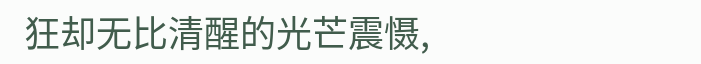狂却无比清醒的光芒震慑,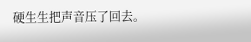硬生生把声音压了回去。